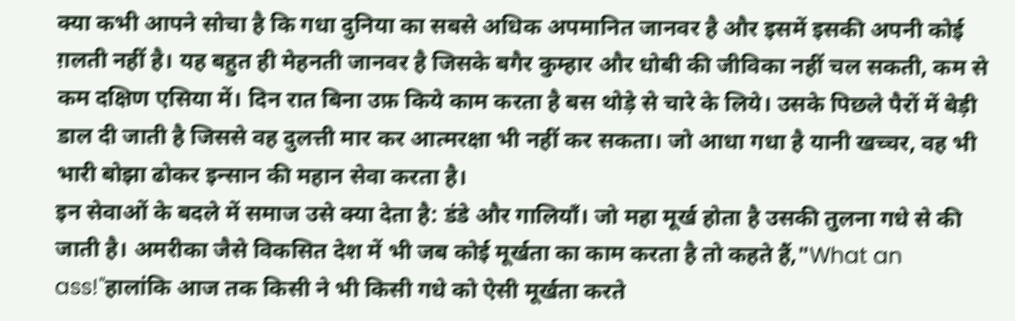क्या कभी आपने सोचा है कि गधा दुनिया का सबसे अधिक अपमानित जानवर है और इसमें इसकी अपनी कोई ग़लती नहीं है। यह बहुत ही मेहनती जानवर है जिसके बगैर कुम्हार और धोबी की जीविका नहीं चल सकती, कम से कम दक्षिण एसिया में। दिन रात बिना उफ़ किये काम करता है बस थोड़े से चारे के लिये। उसके पिछले पैरों में बेड़ी डाल दी जाती है जिससे वह दुलत्ती मार कर आत्मरक्षा भी नहीं कर सकता। जो आधा गधा है यानी खच्चर, वह भी भारी बोझा ढोकर इन्सान की महान सेवा करता है।
इन सेवाओं के बदले में समाज उसे क्या देता है: डंडे और गालियाँ। जो महा मूर्ख होता है उसकी तुलना गधे से की जाती है। अमरीका जैसे विकसित देश में भी जब कोई मूर्खता का काम करता है तो कहते हैं,"What an ass!"हालांकि आज तक किसी ने भी किसी गधे को ऐसी मूर्खता करते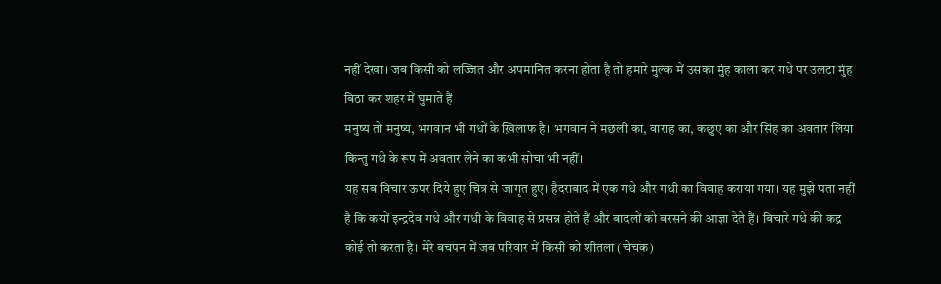नहीं देखा। जब किसी को लज्जित और अपमानित करना होता है तो हमारे मुल्क में उसका मुंह काला कर गधे पर उलटा मुंह बिठा कर शहर में घुमाते हैं
मनुष्य तो मनुष्य, भगवान भी गधों के ख़िलाफ है। भगवान ने मछली का, वाराह का, कछुए का और सिंह का अवतार लिया किन्तु गधे के रूप में अवतार लेने का कभी सोचा भी नहीं।
यह सब विचार ऊपर दिये हुए चित्र से जागृत हुए। हैदराबाद में एक गधे और गधी का विवाह कराया गया। यह मुझे पता नहीं है कि कयों इन्द्रदेव गधे और गधी के विवाह से प्रसन्न होते हैं और बादलों को बरसने की आज्ञा देते हैं। बिचारे गधे की कद्र कोई तो करता है। मेरे बचपन में जब परिवार में किसी को शीतला (चेचक)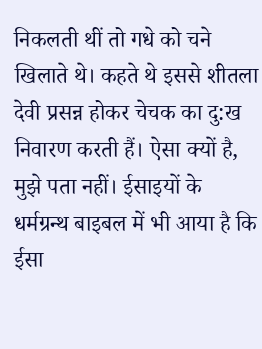निकलती थीं तो गधे को चने खिलाते थे। कहते थे इससे शीतला देवी प्रसन्न होकर चेचक का दु:ख निवारण करती हैं। ऐसा क्यों है, मुझे पता नहीं। ईसाइयों के धर्मग्रन्थ बाइबल में भी आया है कि ईसा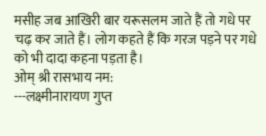मसीह जब आखिरी बार यरूसलम जाते हैं तो गधे पर चढ़ कर जाते हैं। लोग कहते हैं कि गरज पड़ने पर गधे को भी दादा कहना पड़ता है।
ओम् श्री रासभाय नम:
---लक्ष्मीनारायण गुप्त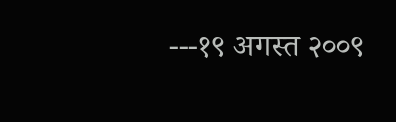---१९ अगस्त २००९